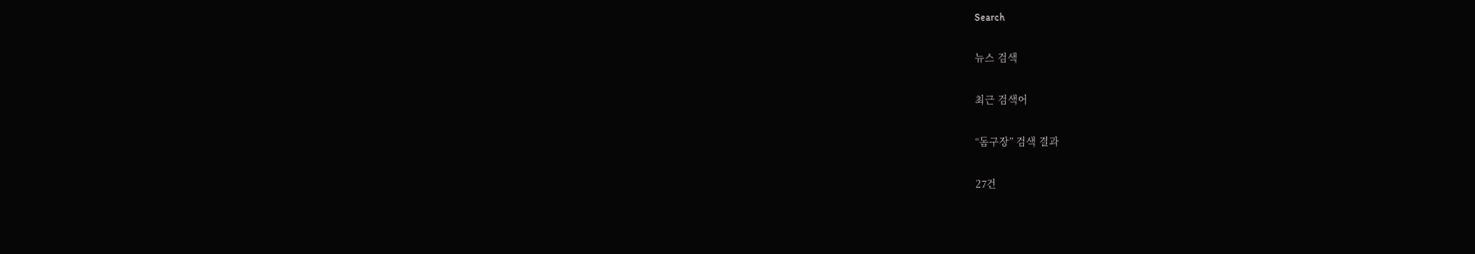Search

뉴스 검색

최근 검색어

“돔구장” 검색 결과

27건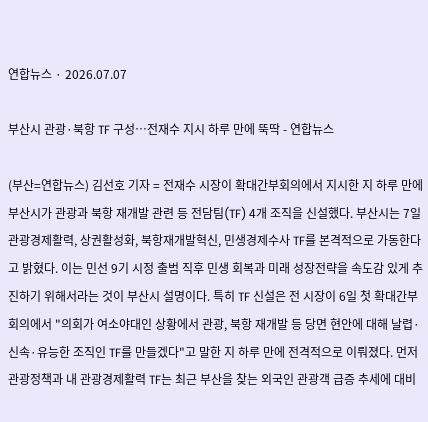연합뉴스 · 2026.07.07

부산시 관광·북항 TF 구성…전재수 지시 하루 만에 뚝딱 - 연합뉴스

(부산=연합뉴스) 김선호 기자 = 전재수 시장이 확대간부회의에서 지시한 지 하루 만에 부산시가 관광과 북항 재개발 관련 등 전담팀(TF) 4개 조직을 신설했다. 부산시는 7일 관광경제활력, 상권활성화, 북항재개발혁신, 민생경제수사 TF를 본격적으로 가동한다고 밝혔다. 이는 민선 9기 시정 출범 직후 민생 회복과 미래 성장전략을 속도감 있게 추진하기 위해서라는 것이 부산시 설명이다. 특히 TF 신설은 전 시장이 6일 첫 확대간부회의에서 "의회가 여소야대인 상황에서 관광, 북항 재개발 등 당면 현안에 대해 날렵·신속·유능한 조직인 TF를 만들겠다"고 말한 지 하루 만에 전격적으로 이뤄졌다. 먼저 관광정책과 내 관광경제활력 TF는 최근 부산을 찾는 외국인 관광객 급증 추세에 대비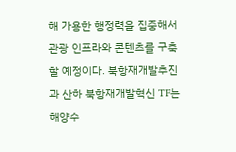해 가용한 행정력을 집중해서 관광 인프라와 콘텐츠를 구축할 예정이다. 북항재개발추진과 산하 북항재개발혁신 TF는 해양수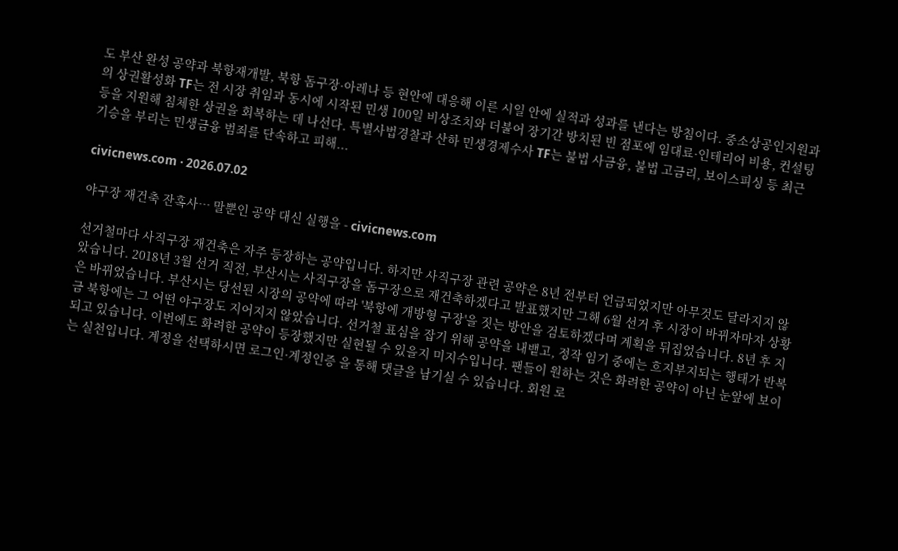도 부산 완성 공약과 북항재개발, 북항 돔구장·아레나 등 현안에 대응해 이른 시일 안에 실적과 성과를 낸다는 방침이다. 중소상공인지원과의 상권활성화 TF는 전 시장 취임과 동시에 시작된 민생 100일 비상조치와 더불어 장기간 방치된 빈 점포에 임대료·인테리어 비용, 컨설팅 등을 지원해 침체한 상권을 회복하는 데 나선다. 특별사법경찰과 산하 민생경제수사 TF는 불법 사금융, 불법 고금리, 보이스피싱 등 최근 기승을 부리는 민생금융 범죄를 단속하고 피해...

civicnews.com · 2026.07.02

야구장 재건축 잔혹사… 말뿐인 공약 대신 실행을 - civicnews.com

선거철마다 사직구장 재건축은 자주 등장하는 공약입니다. 하지만 사직구장 관련 공약은 8년 전부터 언급되었지만 아무것도 달라지지 않았습니다. 2018년 3월 선거 직전, 부산시는 사직구장을 돔구장으로 재건축하겠다고 발표했지만 그해 6월 선거 후 시장이 바뀌자마자 상황은 바뀌었습니다. 부산시는 당선된 시장의 공약에 따라 '북항에 개방형 구장'을 짓는 방안을 검토하겠다며 계획을 뒤집었습니다. 8년 후 지금 북항에는 그 어떤 야구장도 지어지지 않았습니다. 선거철 표심을 잡기 위해 공약을 내뱉고, 정작 임기 중에는 흐지부지되는 행태가 반복되고 있습니다. 이번에도 화려한 공약이 등장했지만 실현될 수 있을지 미지수입니다. 팬들이 원하는 것은 화려한 공약이 아닌 눈앞에 보이는 실천입니다. 계정을 선택하시면 로그인·계정인증 을 통해 댓글을 남기실 수 있습니다. 회원 로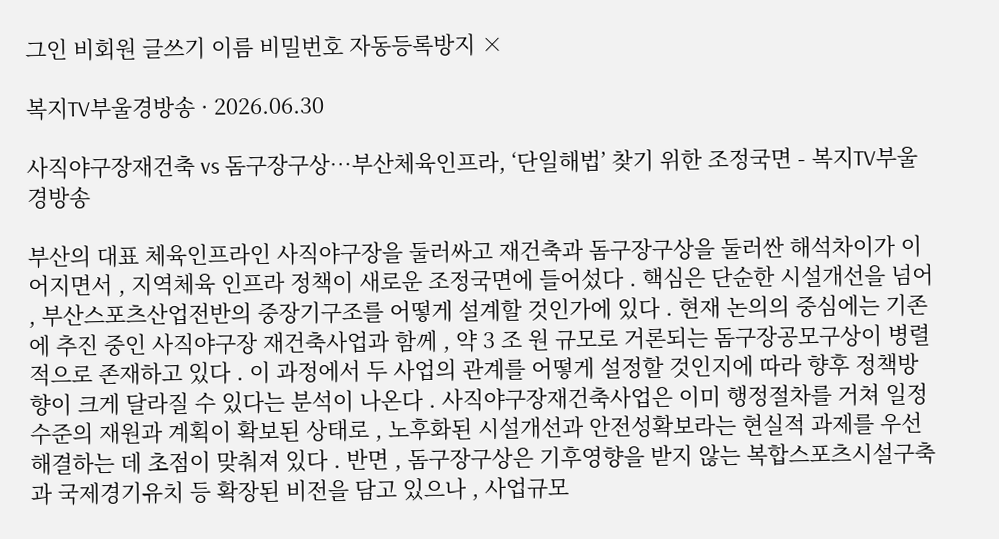그인 비회원 글쓰기 이름 비밀번호 자동등록방지 ×

복지TV부울경방송 · 2026.06.30

사직야구장재건축 vs 돔구장구상…부산체육인프라, ‘단일해법’ 찾기 위한 조정국면 - 복지TV부울경방송

부산의 대표 체육인프라인 사직야구장을 둘러싸고 재건축과 돔구장구상을 둘러싼 해석차이가 이어지면서 , 지역체육 인프라 정책이 새로운 조정국면에 들어섰다 . 핵심은 단순한 시설개선을 넘어 , 부산스포츠산업전반의 중장기구조를 어떻게 설계할 것인가에 있다 . 현재 논의의 중심에는 기존에 추진 중인 사직야구장 재건축사업과 함께 , 약 3 조 원 규모로 거론되는 돔구장공모구상이 병렬적으로 존재하고 있다 . 이 과정에서 두 사업의 관계를 어떻게 설정할 것인지에 따라 향후 정책방향이 크게 달라질 수 있다는 분석이 나온다 . 사직야구장재건축사업은 이미 행정절차를 거쳐 일정 수준의 재원과 계획이 확보된 상태로 , 노후화된 시설개선과 안전성확보라는 현실적 과제를 우선 해결하는 데 초점이 맞춰져 있다 . 반면 , 돔구장구상은 기후영향을 받지 않는 복합스포츠시설구축과 국제경기유치 등 확장된 비전을 담고 있으나 , 사업규모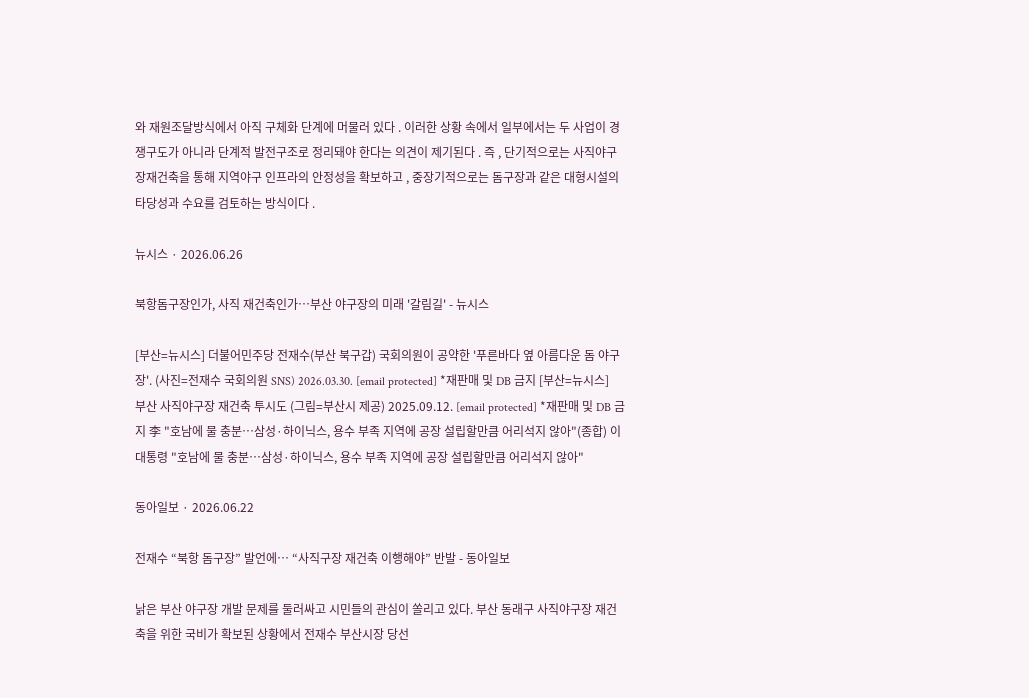와 재원조달방식에서 아직 구체화 단계에 머물러 있다 . 이러한 상황 속에서 일부에서는 두 사업이 경쟁구도가 아니라 단계적 발전구조로 정리돼야 한다는 의견이 제기된다 . 즉 , 단기적으로는 사직야구장재건축을 통해 지역야구 인프라의 안정성을 확보하고 , 중장기적으로는 돔구장과 같은 대형시설의 타당성과 수요를 검토하는 방식이다 .

뉴시스 · 2026.06.26

북항돔구장인가, 사직 재건축인가…부산 야구장의 미래 '갈림길' - 뉴시스

[부산=뉴시스] 더불어민주당 전재수(부산 북구갑) 국회의원이 공약한 '푸른바다 옆 아름다운 돔 야구장'. (사진=전재수 국회의원 SNS) 2026.03.30. [email protected] *재판매 및 DB 금지 [부산=뉴시스] 부산 사직야구장 재건축 투시도 (그림=부산시 제공) 2025.09.12. [email protected] *재판매 및 DB 금지 李 "호남에 물 충분…삼성·하이닉스, 용수 부족 지역에 공장 설립할만큼 어리석지 않아"(종합) 이 대통령 "호남에 물 충분…삼성·하이닉스, 용수 부족 지역에 공장 설립할만큼 어리석지 않아"

동아일보 · 2026.06.22

전재수 “북항 돔구장” 발언에… “사직구장 재건축 이행해야” 반발 - 동아일보

낡은 부산 야구장 개발 문제를 둘러싸고 시민들의 관심이 쏠리고 있다. 부산 동래구 사직야구장 재건축을 위한 국비가 확보된 상황에서 전재수 부산시장 당선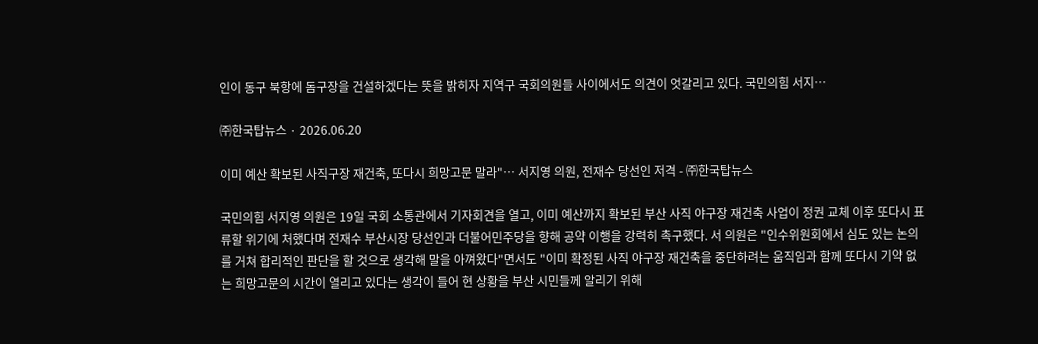인이 동구 북항에 돔구장을 건설하겠다는 뜻을 밝히자 지역구 국회의원들 사이에서도 의견이 엇갈리고 있다. 국민의힘 서지…

㈜한국탑뉴스 · 2026.06.20

이미 예산 확보된 사직구장 재건축, 또다시 희망고문 말라"… 서지영 의원, 전재수 당선인 저격 - ㈜한국탑뉴스

국민의힘 서지영 의원은 19일 국회 소통관에서 기자회견을 열고, 이미 예산까지 확보된 부산 사직 야구장 재건축 사업이 정권 교체 이후 또다시 표류할 위기에 처했다며 전재수 부산시장 당선인과 더불어민주당을 향해 공약 이행을 강력히 촉구했다. 서 의원은 "인수위원회에서 심도 있는 논의를 거쳐 합리적인 판단을 할 것으로 생각해 말을 아껴왔다"면서도 "이미 확정된 사직 야구장 재건축을 중단하려는 움직임과 함께 또다시 기약 없는 희망고문의 시간이 열리고 있다는 생각이 들어 현 상황을 부산 시민들께 알리기 위해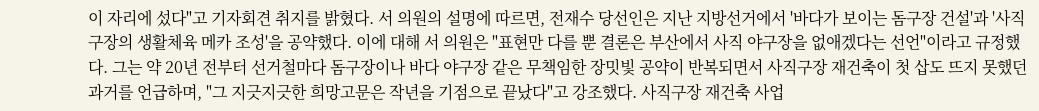이 자리에 섰다"고 기자회견 취지를 밝혔다. 서 의원의 설명에 따르면, 전재수 당선인은 지난 지방선거에서 '바다가 보이는 돔구장 건설'과 '사직구장의 생활체육 메카 조성'을 공약했다. 이에 대해 서 의원은 "표현만 다를 뿐 결론은 부산에서 사직 야구장을 없애겠다는 선언"이라고 규정했다. 그는 약 20년 전부터 선거철마다 돔구장이나 바다 야구장 같은 무책임한 장밋빛 공약이 반복되면서 사직구장 재건축이 첫 삽도 뜨지 못했던 과거를 언급하며, "그 지긋지긋한 희망고문은 작년을 기점으로 끝났다"고 강조했다. 사직구장 재건축 사업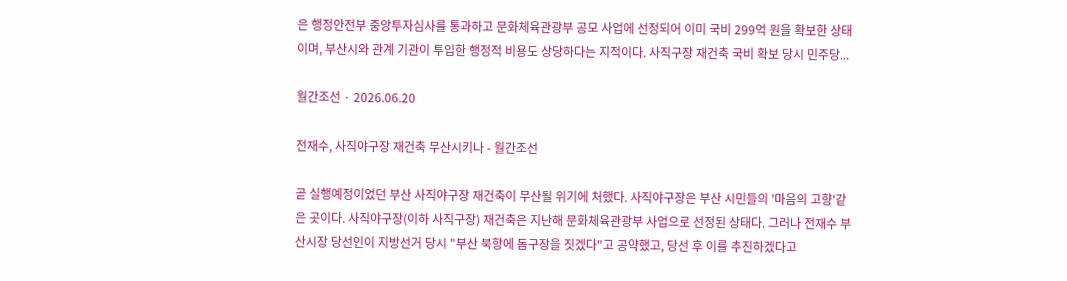은 행정안전부 중앙투자심사를 통과하고 문화체육관광부 공모 사업에 선정되어 이미 국비 299억 원을 확보한 상태이며, 부산시와 관계 기관이 투입한 행정적 비용도 상당하다는 지적이다. 사직구장 재건축 국비 확보 당시 민주당...

월간조선 · 2026.06.20

전재수, 사직야구장 재건축 무산시키나 - 월간조선

곧 실행예정이었던 부산 사직야구장 재건축이 무산될 위기에 처했다. 사직야구장은 부산 시민들의 '마음의 고향'같은 곳이다. 사직야구장(이하 사직구장) 재건축은 지난해 문화체육관광부 사업으로 선정된 상태다. 그러나 전재수 부산시장 당선인이 지방선거 당시 "부산 북항에 돔구장을 짓겠다"고 공약했고, 당선 후 이를 추진하겠다고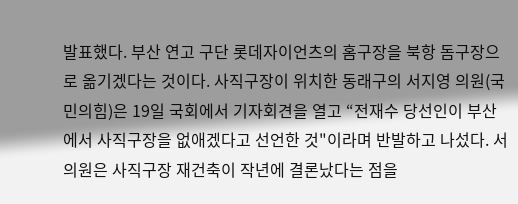발표했다. 부산 연고 구단 롯데자이언츠의 홈구장을 북항 돔구장으로 옮기겠다는 것이다. 사직구장이 위치한 동래구의 서지영 의원(국민의힘)은 19일 국회에서 기자회견을 열고 “전재수 당선인이 부산에서 사직구장을 없애겠다고 선언한 것"이라며 반발하고 나섰다. 서 의원은 사직구장 재건축이 작년에 결론났다는 점을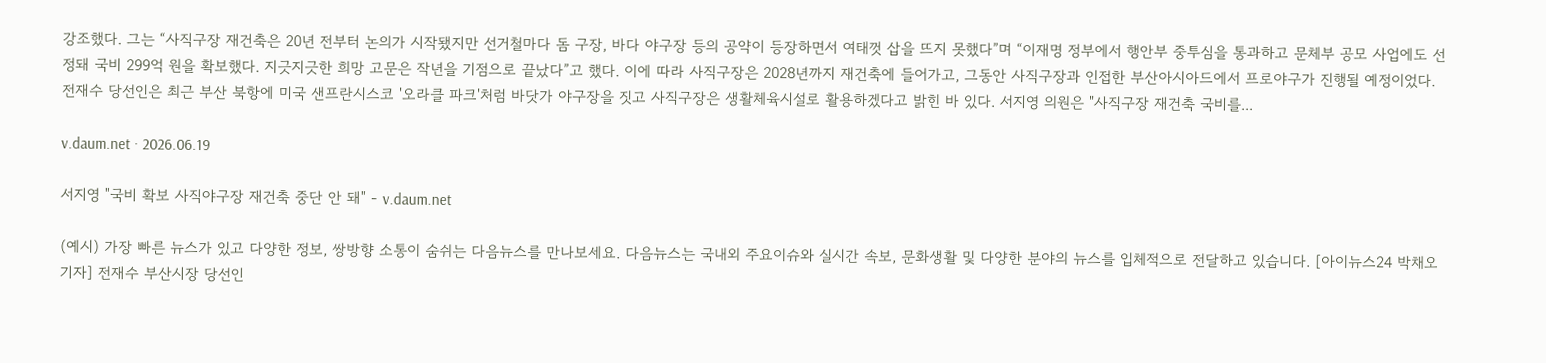강조했다. 그는 “사직구장 재건축은 20년 전부터 논의가 시작됐지만 선거철마다 돔 구장, 바다 야구장 등의 공약이 등장하면서 여태껏 삽을 뜨지 못했다”며 “이재명 정부에서 행안부 중투심을 통과하고 문체부 공모 사업에도 선정돼 국비 299억 원을 확보했다. 지긋지긋한 희망 고문은 작년을 기점으로 끝났다”고 했다. 이에 따라 사직구장은 2028년까지 재건축에 들어가고, 그동안 사직구장과 인접한 부산아시아드에서 프로야구가 진행될 예정이었다. 전재수 당선인은 최근 부산 북항에 미국 샌프란시스코 '오라클 파크'처럼 바닷가 야구장을 짓고 사직구장은 생활체육시설로 활용하겠다고 밝힌 바 있다. 서지영 의원은 "사직구장 재건축 국비를...

v.daum.net · 2026.06.19

서지영 "국비 확보 사직야구장 재건축 중단 안 돼" - v.daum.net

(예시) 가장 빠른 뉴스가 있고 다양한 정보, 쌍방향 소통이 숨쉬는 다음뉴스를 만나보세요. 다음뉴스는 국내외 주요이슈와 실시간 속보, 문화생활 및 다양한 분야의 뉴스를 입체적으로 전달하고 있습니다. [아이뉴스24 박채오 기자] 전재수 부산시장 당선인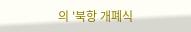의 '북항 개폐식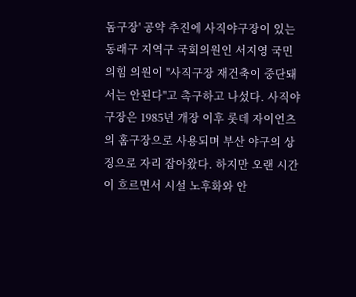돔구장' 공약 추진에 사직야구장이 있는 동래구 지역구 국회의원인 서지영 국민의힘 의원이 "사직구장 재건축이 중단돼서는 안된다"고 촉구하고 나섰다. 사직야구장은 1985년 개장 이후 롯데 자이언츠의 홈구장으로 사용되며 부산 야구의 상징으로 자리 잡아왔다. 하지만 오랜 시간이 흐르면서 시설 노후화와 안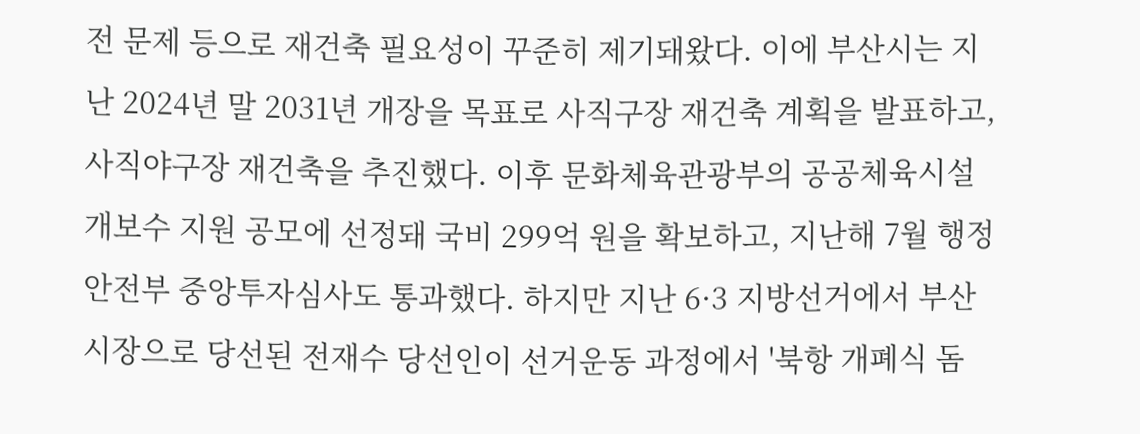전 문제 등으로 재건축 필요성이 꾸준히 제기돼왔다. 이에 부산시는 지난 2024년 말 2031년 개장을 목표로 사직구장 재건축 계획을 발표하고, 사직야구장 재건축을 추진했다. 이후 문화체육관광부의 공공체육시설 개보수 지원 공모에 선정돼 국비 299억 원을 확보하고, 지난해 7월 행정안전부 중앙투자심사도 통과했다. 하지만 지난 6·3 지방선거에서 부산시장으로 당선된 전재수 당선인이 선거운동 과정에서 '북항 개폐식 돔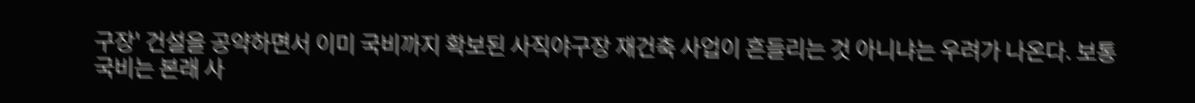구장' 건설을 공약하면서 이미 국비까지 확보된 사직야구장 재건축 사업이 흔들리는 것 아니냐는 우려가 나온다. 보통 국비는 본래 사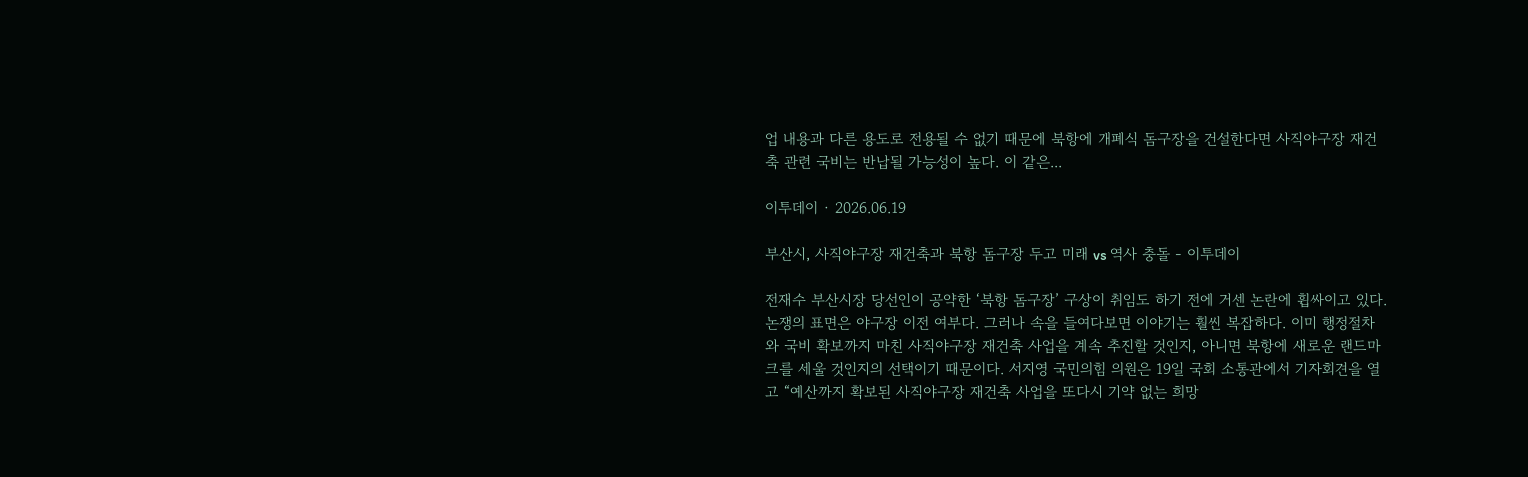업 내용과 다른 용도로 전용될 수 없기 때문에 북항에 개폐식 돔구장을 건설한다면 사직야구장 재건축 관련 국비는 반납될 가능성이 높다. 이 같은...

이투데이 · 2026.06.19

부산시, 사직야구장 재건축과 북항 돔구장 두고 미래 vs 역사 충돌 - 이투데이

전재수 부산시장 당선인이 공약한 ‘북항 돔구장’ 구상이 취임도 하기 전에 거센 논란에 휩싸이고 있다. 논쟁의 표면은 야구장 이전 여부다. 그러나 속을 들여다보면 이야기는 훨씬 복잡하다. 이미 행정절차와 국비 확보까지 마친 사직야구장 재건축 사업을 계속 추진할 것인지, 아니면 북항에 새로운 랜드마크를 세울 것인지의 선택이기 때문이다. 서지영 국민의힘 의원은 19일 국회 소통관에서 기자회견을 열고 “예산까지 확보된 사직야구장 재건축 사업을 또다시 기약 없는 희망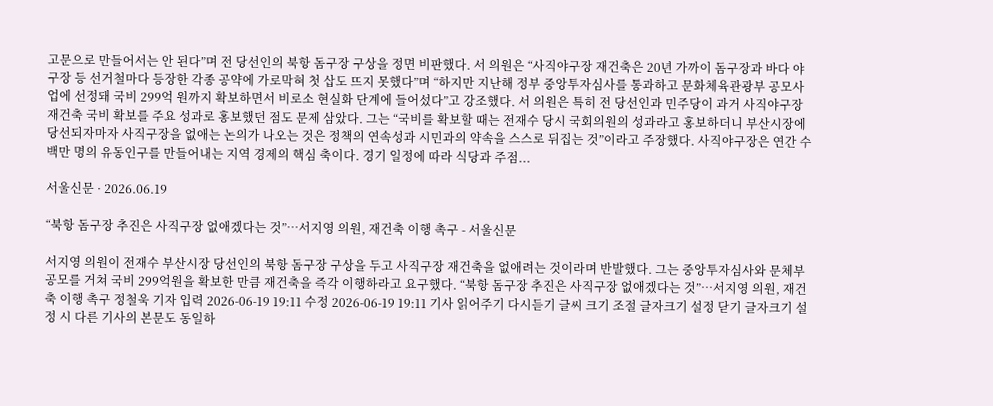고문으로 만들어서는 안 된다”며 전 당선인의 북항 돔구장 구상을 정면 비판했다. 서 의원은 “사직야구장 재건축은 20년 가까이 돔구장과 바다 야구장 등 선거철마다 등장한 각종 공약에 가로막혀 첫 삽도 뜨지 못했다”며 “하지만 지난해 정부 중앙투자심사를 통과하고 문화체육관광부 공모사업에 선정돼 국비 299억 원까지 확보하면서 비로소 현실화 단계에 들어섰다”고 강조했다. 서 의원은 특히 전 당선인과 민주당이 과거 사직야구장 재건축 국비 확보를 주요 성과로 홍보했던 점도 문제 삼았다. 그는 “국비를 확보할 때는 전재수 당시 국회의원의 성과라고 홍보하더니 부산시장에 당선되자마자 사직구장을 없애는 논의가 나오는 것은 정책의 연속성과 시민과의 약속을 스스로 뒤집는 것”이라고 주장했다. 사직야구장은 연간 수백만 명의 유동인구를 만들어내는 지역 경제의 핵심 축이다. 경기 일정에 따라 식당과 주점...

서울신문 · 2026.06.19

“북항 돔구장 추진은 사직구장 없애겠다는 것”…서지영 의원, 재건축 이행 촉구 - 서울신문

서지영 의원이 전재수 부산시장 당선인의 북항 돔구장 구상을 두고 사직구장 재건축을 없애려는 것이라며 반발했다. 그는 중앙투자심사와 문체부 공모를 거쳐 국비 299억원을 확보한 만큼 재건축을 즉각 이행하라고 요구했다. “북항 돔구장 추진은 사직구장 없애겠다는 것”…서지영 의원, 재건축 이행 촉구 정철욱 기자 입력 2026-06-19 19:11 수정 2026-06-19 19:11 기사 읽어주기 다시듣기 글씨 크기 조절 글자크기 설정 닫기 글자크기 설정 시 다른 기사의 본문도 동일하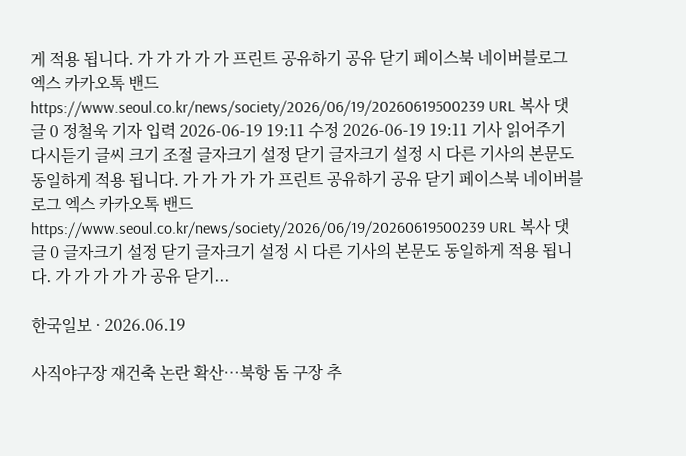게 적용 됩니다. 가 가 가 가 가 프린트 공유하기 공유 닫기 페이스북 네이버블로그 엑스 카카오톡 밴드 https://www.seoul.co.kr/news/society/2026/06/19/20260619500239 URL 복사 댓글 0 정철욱 기자 입력 2026-06-19 19:11 수정 2026-06-19 19:11 기사 읽어주기 다시듣기 글씨 크기 조절 글자크기 설정 닫기 글자크기 설정 시 다른 기사의 본문도 동일하게 적용 됩니다. 가 가 가 가 가 프린트 공유하기 공유 닫기 페이스북 네이버블로그 엑스 카카오톡 밴드 https://www.seoul.co.kr/news/society/2026/06/19/20260619500239 URL 복사 댓글 0 글자크기 설정 닫기 글자크기 설정 시 다른 기사의 본문도 동일하게 적용 됩니다. 가 가 가 가 가 공유 닫기...

한국일보 · 2026.06.19

사직야구장 재건축 논란 확산…북항 돔 구장 추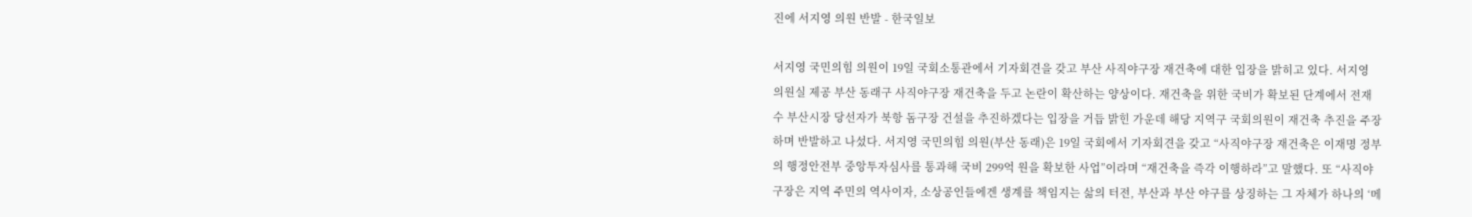진에 서지영 의원 반발 - 한국일보

서지영 국민의힘 의원이 19일 국회소통관에서 기자회견을 갖고 부산 사직야구장 재건축에 대한 입장을 밝히고 있다. 서지영 의원실 제공 부산 동래구 사직야구장 재건축을 두고 논란이 확산하는 양상이다. 재건축을 위한 국비가 확보된 단계에서 전재수 부산시장 당선자가 북항 돔구장 건설을 추진하겠다는 입장을 거듭 밝힌 가운데 해당 지역구 국회의원이 재건축 추진을 주장하며 반발하고 나섰다. 서지영 국민의힘 의원(부산 동래)은 19일 국회에서 기자회견을 갖고 “사직야구장 재건축은 이재명 정부의 행정안전부 중앙투자심사를 통과해 국비 299억 원을 확보한 사업”이라며 “재건축을 즉각 이행하라”고 말했다. 또 “사직야구장은 지역 주민의 역사이자, 소상공인들에겐 생계를 책임지는 삶의 터전, 부산과 부산 야구를 상징하는 그 자체가 하나의 ‘메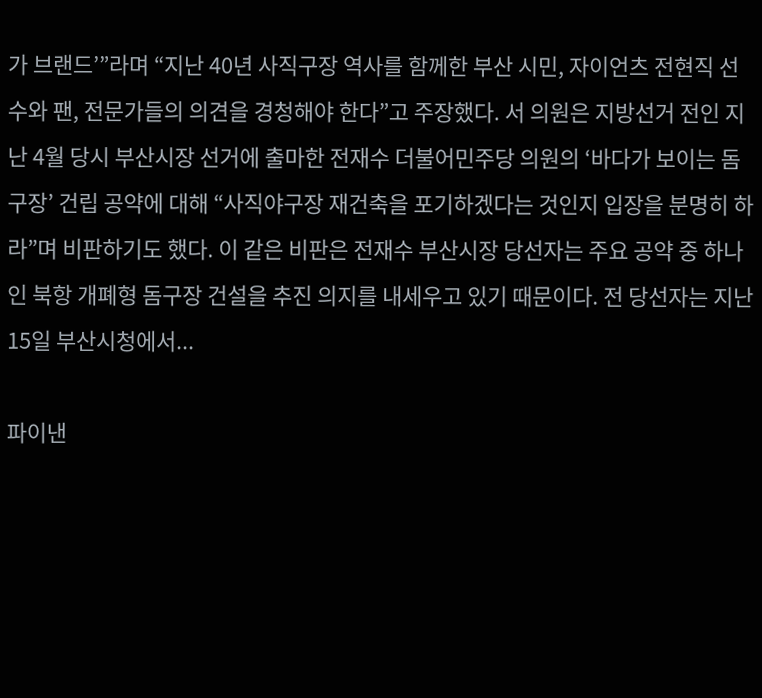가 브랜드’”라며 “지난 40년 사직구장 역사를 함께한 부산 시민, 자이언츠 전현직 선수와 팬, 전문가들의 의견을 경청해야 한다”고 주장했다. 서 의원은 지방선거 전인 지난 4월 당시 부산시장 선거에 출마한 전재수 더불어민주당 의원의 ‘바다가 보이는 돔구장’ 건립 공약에 대해 “사직야구장 재건축을 포기하겠다는 것인지 입장을 분명히 하라”며 비판하기도 했다. 이 같은 비판은 전재수 부산시장 당선자는 주요 공약 중 하나인 북항 개폐형 돔구장 건설을 추진 의지를 내세우고 있기 때문이다. 전 당선자는 지난 15일 부산시청에서...

파이낸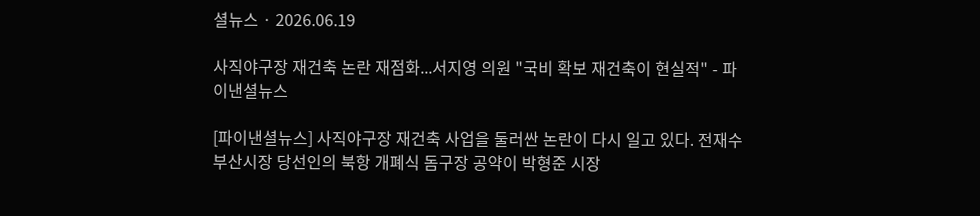셜뉴스 · 2026.06.19

사직야구장 재건축 논란 재점화...서지영 의원 "국비 확보 재건축이 현실적" - 파이낸셜뉴스

[파이낸셜뉴스] 사직야구장 재건축 사업을 둘러싼 논란이 다시 일고 있다. 전재수 부산시장 당선인의 북항 개폐식 돔구장 공약이 박형준 시장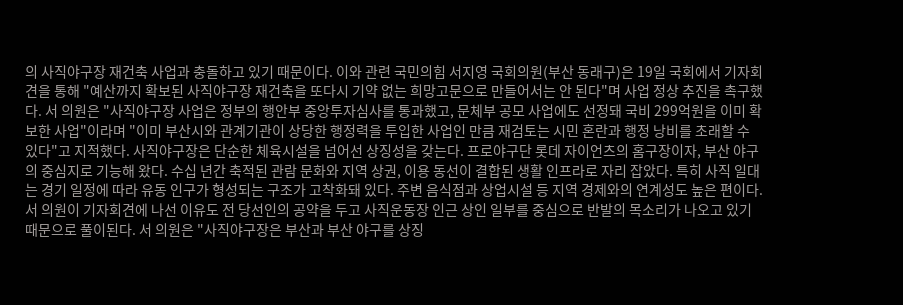의 사직야구장 재건축 사업과 충돌하고 있기 때문이다. 이와 관련 국민의힘 서지영 국회의원(부산 동래구)은 19일 국회에서 기자회견을 통해 "예산까지 확보된 사직야구장 재건축을 또다시 기약 없는 희망고문으로 만들어서는 안 된다"며 사업 정상 추진을 촉구했다. 서 의원은 "사직야구장 사업은 정부의 행안부 중앙투자심사를 통과했고, 문체부 공모 사업에도 선정돼 국비 299억원을 이미 확보한 사업"이라며 "이미 부산시와 관계기관이 상당한 행정력을 투입한 사업인 만큼 재검토는 시민 혼란과 행정 낭비를 초래할 수 있다"고 지적했다. 사직야구장은 단순한 체육시설을 넘어선 상징성을 갖는다. 프로야구단 롯데 자이언츠의 홈구장이자, 부산 야구의 중심지로 기능해 왔다. 수십 년간 축적된 관람 문화와 지역 상권, 이용 동선이 결합된 생활 인프라로 자리 잡았다. 특히 사직 일대는 경기 일정에 따라 유동 인구가 형성되는 구조가 고착화돼 있다. 주변 음식점과 상업시설 등 지역 경제와의 연계성도 높은 편이다. 서 의원이 기자회견에 나선 이유도 전 당선인의 공약을 두고 사직운동장 인근 상인 일부를 중심으로 반발의 목소리가 나오고 있기 때문으로 풀이된다. 서 의원은 "사직야구장은 부산과 부산 야구를 상징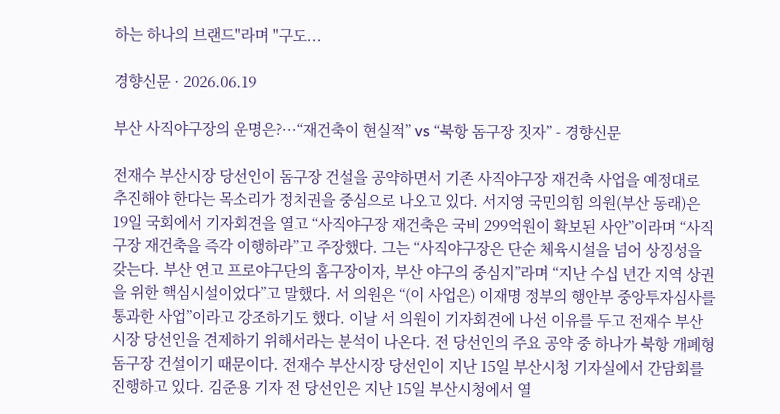하는 하나의 브랜드"라며 "구도...

경향신문 · 2026.06.19

부산 사직야구장의 운명은?···“재건축이 현실적” vs “북항 돔구장 짓자” - 경향신문

전재수 부산시장 당선인이 돔구장 건설을 공약하면서 기존 사직야구장 재건축 사업을 예정대로 추진해야 한다는 목소리가 정치권을 중심으로 나오고 있다. 서지영 국민의힘 의원(부산 동래)은 19일 국회에서 기자회견을 열고 “사직야구장 재건축은 국비 299억원이 확보된 사안”이라며 “사직구장 재건축을 즉각 이행하라”고 주장했다. 그는 “사직야구장은 단순 체육시설을 넘어 상징성을 갖는다. 부산 연고 프로야구단의 홈구장이자, 부산 야구의 중심지”라며 “지난 수십 년간 지역 상권을 위한 핵심시설이었다”고 말했다. 서 의원은 “(이 사업은) 이재명 정부의 행안부 중앙투자심사를 통과한 사업”이라고 강조하기도 했다. 이날 서 의원이 기자회견에 나선 이유를 두고 전재수 부산시장 당선인을 견제하기 위해서라는 분석이 나온다. 전 당선인의 주요 공약 중 하나가 북항 개폐형 돔구장 건설이기 때문이다. 전재수 부산시장 당선인이 지난 15일 부산시청 기자실에서 간담회를 진행하고 있다. 김준용 기자 전 당선인은 지난 15일 부산시청에서 열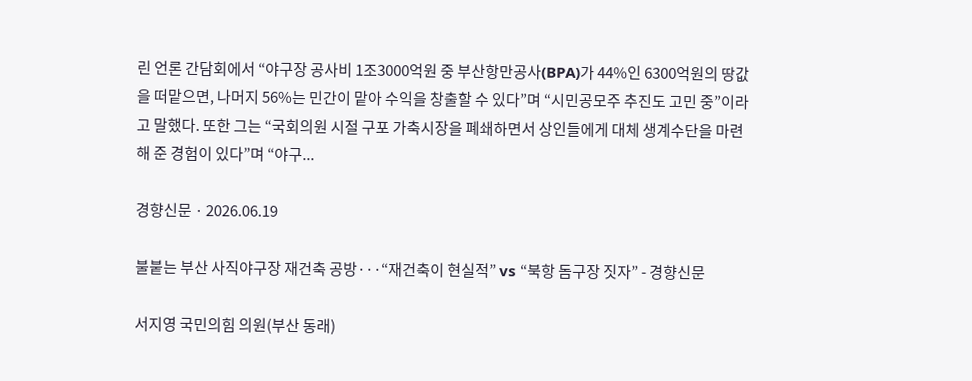린 언론 간담회에서 “야구장 공사비 1조3000억원 중 부산항만공사(BPA)가 44%인 6300억원의 땅값을 떠맡으면, 나머지 56%는 민간이 맡아 수익을 창출할 수 있다”며 “시민공모주 추진도 고민 중”이라고 말했다. 또한 그는 “국회의원 시절 구포 가축시장을 폐쇄하면서 상인들에게 대체 생계수단을 마련해 준 경험이 있다”며 “야구...

경향신문 · 2026.06.19

불붙는 부산 사직야구장 재건축 공방···“재건축이 현실적” vs “북항 돔구장 짓자” - 경향신문

서지영 국민의힘 의원(부산 동래)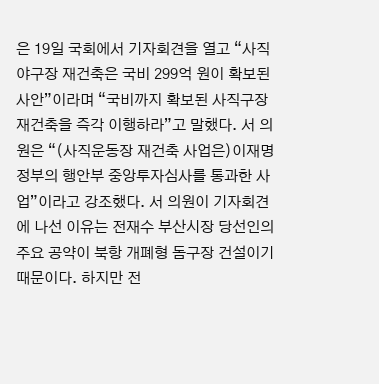은 19일 국회에서 기자회견을 열고 “사직야구장 재건축은 국비 299억 원이 확보된 사안”이라며 “국비까지 확보된 사직구장 재건축을 즉각 이행하라”고 말했다. 서 의원은 “(사직운동장 재건축 사업은)이재명 정부의 행안부 중앙투자심사를 통과한 사업”이라고 강조했다. 서 의원이 기자회견에 나선 이유는 전재수 부산시장 당선인의 주요 공약이 북항 개폐형 돔구장 건설이기 때문이다. 하지만 전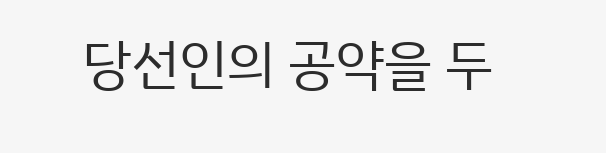당선인의 공약을 두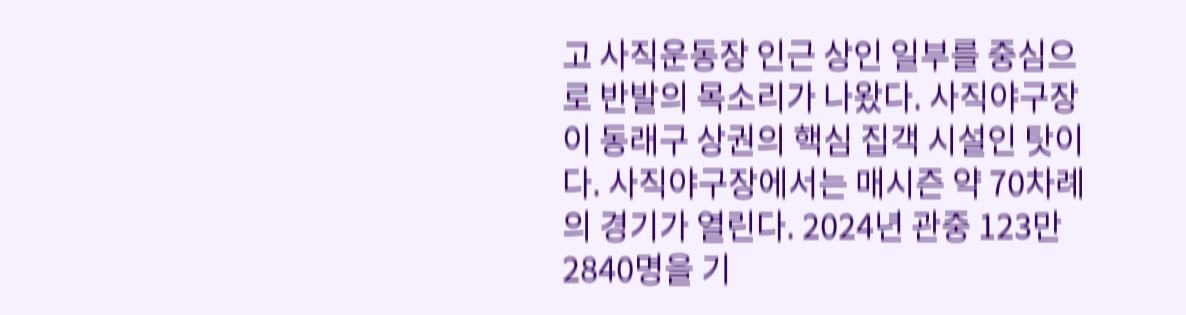고 사직운동장 인근 상인 일부를 중심으로 반발의 목소리가 나왔다. 사직야구장이 동래구 상권의 핵심 집객 시설인 탓이다. 사직야구장에서는 매시즌 약 70차례의 경기가 열린다. 2024년 관중 123만2840명을 기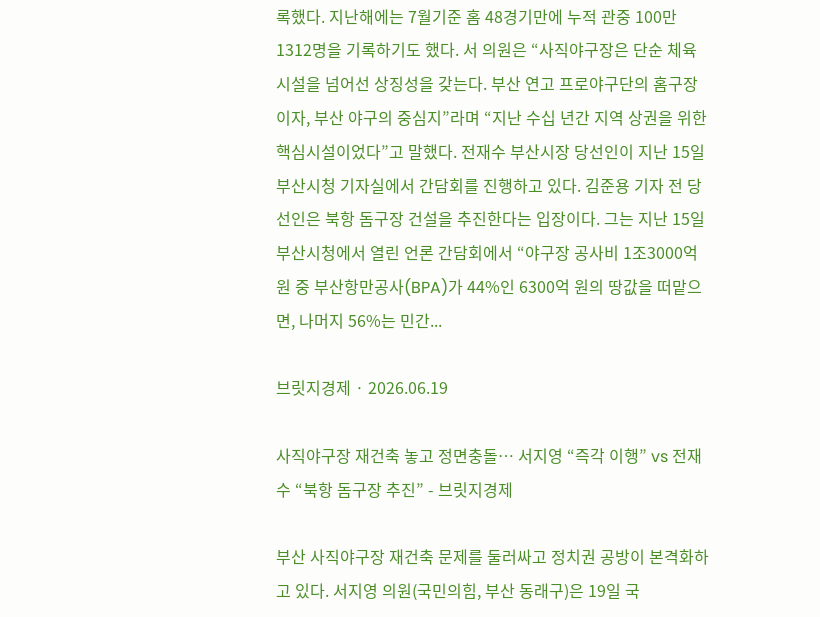록했다. 지난해에는 7월기준 홈 48경기만에 누적 관중 100만1312명을 기록하기도 했다. 서 의원은 “사직야구장은 단순 체육시설을 넘어선 상징성을 갖는다. 부산 연고 프로야구단의 홈구장이자, 부산 야구의 중심지”라며 “지난 수십 년간 지역 상권을 위한 핵심시설이었다”고 말했다. 전재수 부산시장 당선인이 지난 15일 부산시청 기자실에서 간담회를 진행하고 있다. 김준용 기자 전 당선인은 북항 돔구장 건설을 추진한다는 입장이다. 그는 지난 15일 부산시청에서 열린 언론 간담회에서 “야구장 공사비 1조3000억원 중 부산항만공사(BPA)가 44%인 6300억 원의 땅값을 떠맡으면, 나머지 56%는 민간...

브릿지경제 · 2026.06.19

사직야구장 재건축 놓고 정면충돌… 서지영 “즉각 이행” vs 전재수 “북항 돔구장 추진” - 브릿지경제

부산 사직야구장 재건축 문제를 둘러싸고 정치권 공방이 본격화하고 있다. 서지영 의원(국민의힘, 부산 동래구)은 19일 국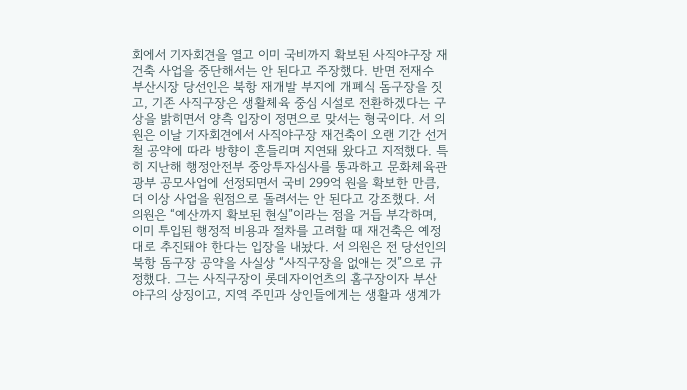회에서 기자회견을 열고 이미 국비까지 확보된 사직야구장 재건축 사업을 중단해서는 안 된다고 주장했다. 반면 전재수 부산시장 당선인은 북항 재개발 부지에 개폐식 돔구장을 짓고, 기존 사직구장은 생활체육 중심 시설로 전환하겠다는 구상을 밝히면서 양측 입장이 정면으로 맞서는 형국이다. 서 의원은 이날 기자회견에서 사직야구장 재건축이 오랜 기간 선거철 공약에 따라 방향이 흔들리며 지연돼 왔다고 지적했다. 특히 지난해 행정안전부 중앙투자심사를 통과하고 문화체육관광부 공모사업에 선정되면서 국비 299억 원을 확보한 만큼, 더 이상 사업을 원점으로 돌려서는 안 된다고 강조했다. 서 의원은 “예산까지 확보된 현실”이라는 점을 거듭 부각하며, 이미 투입된 행정적 비용과 절차를 고려할 때 재건축은 예정대로 추진돼야 한다는 입장을 내놨다. 서 의원은 전 당선인의 북항 돔구장 공약을 사실상 “사직구장을 없애는 것”으로 규정했다. 그는 사직구장이 롯데자이언츠의 홈구장이자 부산 야구의 상징이고, 지역 주민과 상인들에게는 생활과 생계가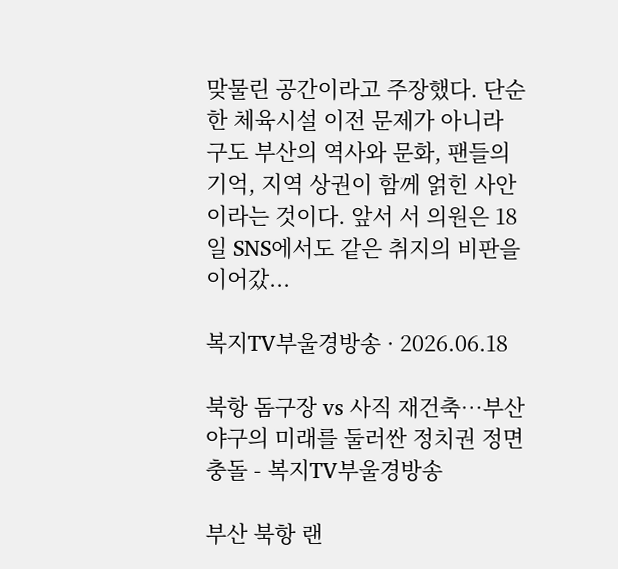맞물린 공간이라고 주장했다. 단순한 체육시설 이전 문제가 아니라 구도 부산의 역사와 문화, 팬들의 기억, 지역 상권이 함께 얽힌 사안이라는 것이다. 앞서 서 의원은 18일 SNS에서도 같은 취지의 비판을 이어갔...

복지TV부울경방송 · 2026.06.18

북항 돔구장 vs 사직 재건축…부산 야구의 미래를 둘러싼 정치권 정면충돌 - 복지TV부울경방송

부산 북항 랜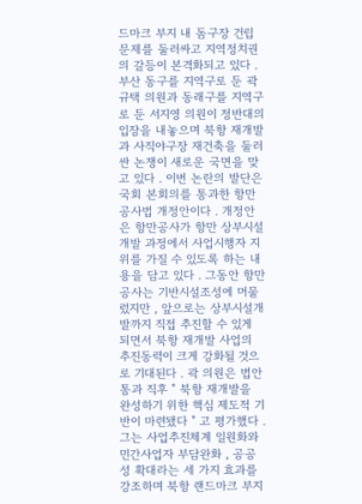드마크 부지 내 돔구장 건립문제를 둘러싸고 지역정치권의 갈등이 본격화되고 있다 . 부산 동구를 지역구로 둔 곽규택 의원과 동래구를 지역구로 둔 서지영 의원이 정반대의 입장을 내놓으며 북항 재개발과 사직야구장 재건축을 둘러싼 논쟁이 새로운 국면을 맞고 있다 . 이번 논란의 발단은 국회 본회의를 통과한 항만공사법 개정안이다 . 개정안은 항만공사가 항만 상부시설 개발 과정에서 사업시행자 지위를 가질 수 있도록 하는 내용을 담고 있다 . 그동안 항만공사는 기반시설조성에 머물렀지만 , 앞으로는 상부시설개발까지 직접 추진할 수 있게 되면서 북항 재개발 사업의 추진동력이 크게 강화될 것으로 기대된다 . 곽 의원은 법안통과 직후 " 북항 재개발을 완성하기 위한 핵심 제도적 기반이 마련됐다 " 고 평가했다 . 그는 사업추진체계 일원화와 민간사업자 부담완화 , 공공성 확대라는 세 가지 효과를 강조하며 북항 랜드마크 부지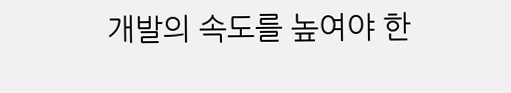개발의 속도를 높여야 한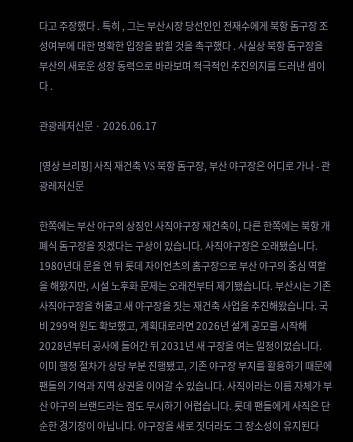다고 주장했다 . 특히 , 그는 부산시장 당선인인 전재수에게 북항 돔구장 조성여부에 대한 명확한 입장을 밝힐 것을 촉구했다 . 사실상 북항 돔구장을 부산의 새로운 성장 동력으로 바라보며 적극적인 추진의지를 드러낸 셈이다 .

관광레저신문 · 2026.06.17

[영상 브리핑] 사직 재건축 VS 북항 돔구장, 부산 야구장은 어디로 가나 - 관광레저신문

한쪽에는 부산 야구의 상징인 사직야구장 재건축이, 다른 한쪽에는 북항 개폐식 돔구장을 짓겠다는 구상이 있습니다. 사직야구장은 오래됐습니다. 1980년대 문을 연 뒤 롯데 자이언츠의 홈구장으로 부산 야구의 중심 역할을 해왔지만, 시설 노후화 문제는 오래전부터 제기됐습니다. 부산시는 기존 사직야구장을 허물고 새 야구장을 짓는 재건축 사업을 추진해왔습니다. 국비 299억 원도 확보했고, 계획대로라면 2026년 설계 공모를 시작해 2028년부터 공사에 들어간 뒤 2031년 새 구장을 여는 일정이었습니다. 이미 행정 절차가 상당 부분 진행됐고, 기존 야구장 부지를 활용하기 때문에 팬들의 기억과 지역 상권을 이어갈 수 있습니다. 사직이라는 이름 자체가 부산 야구의 브랜드라는 점도 무시하기 어렵습니다. 롯데 팬들에게 사직은 단순한 경기장이 아닙니다. 야구장을 새로 짓더라도 그 장소성이 유지된다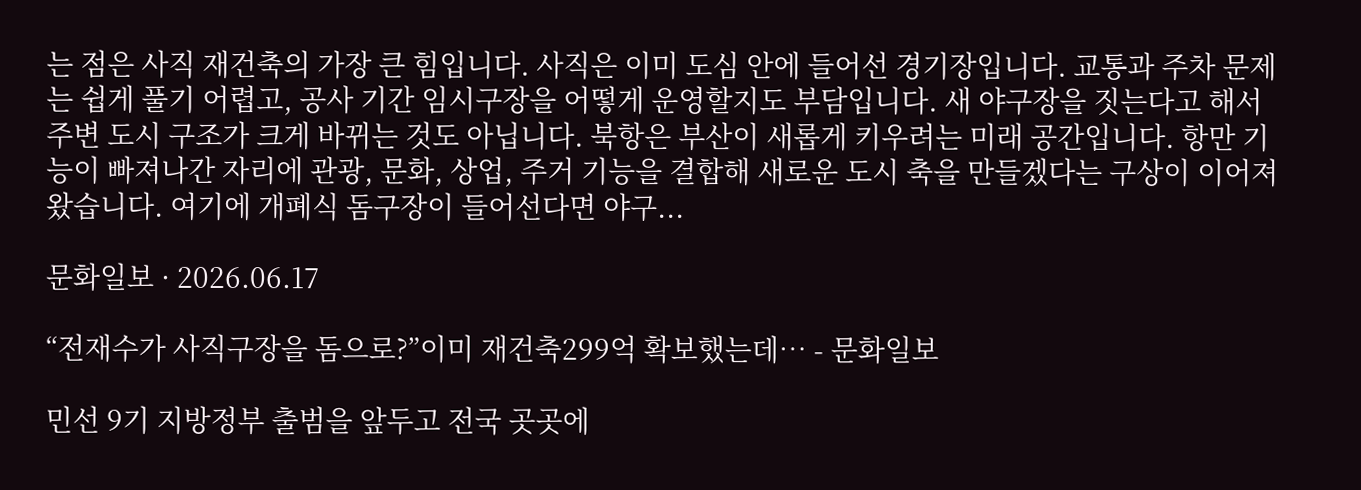는 점은 사직 재건축의 가장 큰 힘입니다. 사직은 이미 도심 안에 들어선 경기장입니다. 교통과 주차 문제는 쉽게 풀기 어렵고, 공사 기간 임시구장을 어떻게 운영할지도 부담입니다. 새 야구장을 짓는다고 해서 주변 도시 구조가 크게 바뀌는 것도 아닙니다. 북항은 부산이 새롭게 키우려는 미래 공간입니다. 항만 기능이 빠져나간 자리에 관광, 문화, 상업, 주거 기능을 결합해 새로운 도시 축을 만들겠다는 구상이 이어져 왔습니다. 여기에 개폐식 돔구장이 들어선다면 야구...

문화일보 · 2026.06.17

“전재수가 사직구장을 돔으로?”이미 재건축299억 확보했는데… - 문화일보

민선 9기 지방정부 출범을 앞두고 전국 곳곳에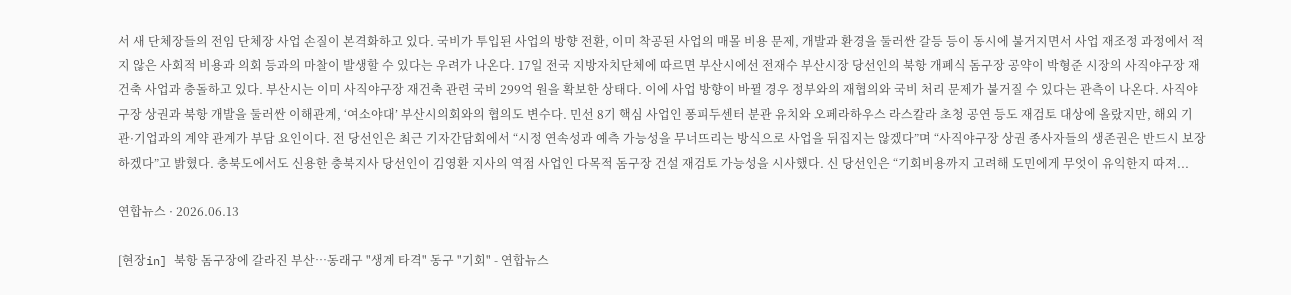서 새 단체장들의 전임 단체장 사업 손질이 본격화하고 있다. 국비가 투입된 사업의 방향 전환, 이미 착공된 사업의 매몰 비용 문제, 개발과 환경을 둘러싼 갈등 등이 동시에 불거지면서 사업 재조정 과정에서 적지 않은 사회적 비용과 의회 등과의 마찰이 발생할 수 있다는 우려가 나온다. 17일 전국 지방자치단체에 따르면 부산시에선 전재수 부산시장 당선인의 북항 개폐식 돔구장 공약이 박형준 시장의 사직야구장 재건축 사업과 충돌하고 있다. 부산시는 이미 사직야구장 재건축 관련 국비 299억 원을 확보한 상태다. 이에 사업 방향이 바뀔 경우 정부와의 재협의와 국비 처리 문제가 불거질 수 있다는 관측이 나온다. 사직야구장 상권과 북항 개발을 둘러싼 이해관계, ‘여소야대’ 부산시의회와의 협의도 변수다. 민선 8기 핵심 사업인 퐁피두센터 분관 유치와 오페라하우스 라스칼라 초청 공연 등도 재검토 대상에 올랐지만, 해외 기관·기업과의 계약 관계가 부담 요인이다. 전 당선인은 최근 기자간담회에서 “시정 연속성과 예측 가능성을 무너뜨리는 방식으로 사업을 뒤집지는 않겠다”며 “사직야구장 상권 종사자들의 생존권은 반드시 보장하겠다”고 밝혔다. 충북도에서도 신용한 충북지사 당선인이 김영환 지사의 역점 사업인 다목적 돔구장 건설 재검토 가능성을 시사했다. 신 당선인은 “기회비용까지 고려해 도민에게 무엇이 유익한지 따져...

연합뉴스 · 2026.06.13

[현장in] 북항 돔구장에 갈라진 부산…동래구 "생계 타격" 동구 "기회" - 연합뉴스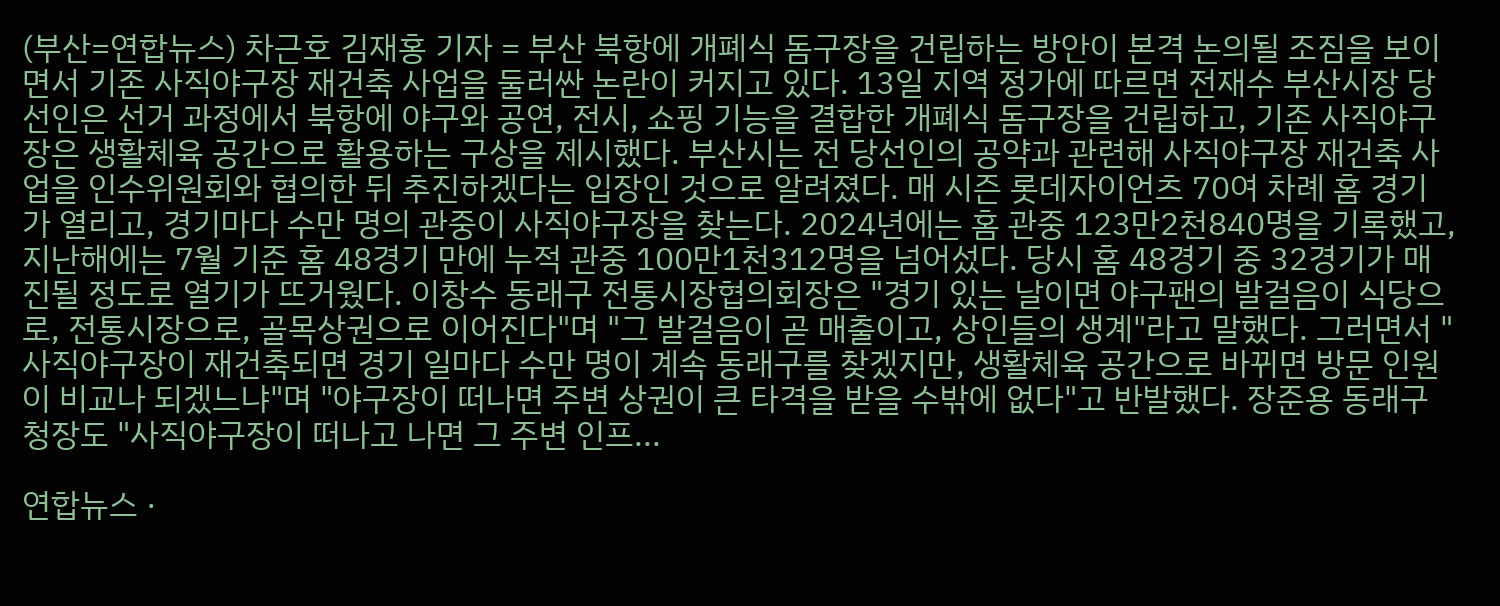(부산=연합뉴스) 차근호 김재홍 기자 = 부산 북항에 개폐식 돔구장을 건립하는 방안이 본격 논의될 조짐을 보이면서 기존 사직야구장 재건축 사업을 둘러싼 논란이 커지고 있다. 13일 지역 정가에 따르면 전재수 부산시장 당선인은 선거 과정에서 북항에 야구와 공연, 전시, 쇼핑 기능을 결합한 개폐식 돔구장을 건립하고, 기존 사직야구장은 생활체육 공간으로 활용하는 구상을 제시했다. 부산시는 전 당선인의 공약과 관련해 사직야구장 재건축 사업을 인수위원회와 협의한 뒤 추진하겠다는 입장인 것으로 알려졌다. 매 시즌 롯데자이언츠 70여 차례 홈 경기가 열리고, 경기마다 수만 명의 관중이 사직야구장을 찾는다. 2024년에는 홈 관중 123만2천840명을 기록했고, 지난해에는 7월 기준 홈 48경기 만에 누적 관중 100만1천312명을 넘어섰다. 당시 홈 48경기 중 32경기가 매진될 정도로 열기가 뜨거웠다. 이창수 동래구 전통시장협의회장은 "경기 있는 날이면 야구팬의 발걸음이 식당으로, 전통시장으로, 골목상권으로 이어진다"며 "그 발걸음이 곧 매출이고, 상인들의 생계"라고 말했다. 그러면서 "사직야구장이 재건축되면 경기 일마다 수만 명이 계속 동래구를 찾겠지만, 생활체육 공간으로 바뀌면 방문 인원이 비교나 되겠느냐"며 "야구장이 떠나면 주변 상권이 큰 타격을 받을 수밖에 없다"고 반발했다. 장준용 동래구청장도 "사직야구장이 떠나고 나면 그 주변 인프...

연합뉴스 ·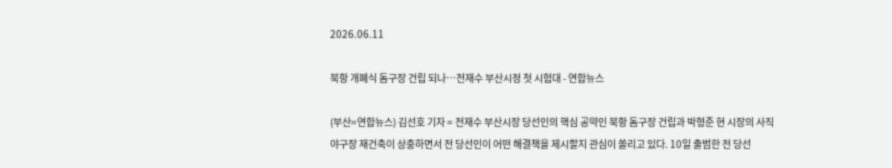2026.06.11

북항 개폐식 돔구장 건립 되나…전재수 부산시정 첫 시험대 - 연합뉴스

(부산=연합뉴스) 김선호 기자 = 전재수 부산시장 당선인의 핵심 공약인 북항 돔구장 건립과 박형준 현 시장의 사직야구장 재건축이 상충하면서 전 당선인이 어떤 해결책을 제시할지 관심이 쏠리고 있다. 10일 출범한 전 당선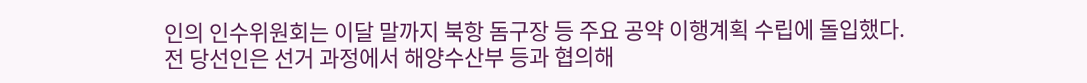인의 인수위원회는 이달 말까지 북항 돔구장 등 주요 공약 이행계획 수립에 돌입했다. 전 당선인은 선거 과정에서 해양수산부 등과 협의해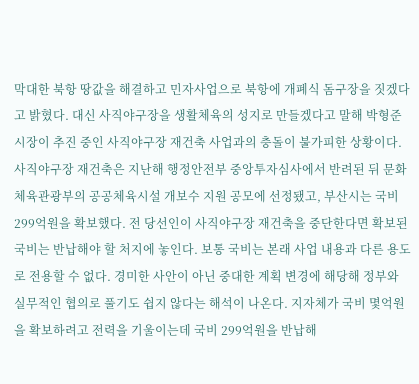막대한 북항 땅값을 해결하고 민자사업으로 북항에 개폐식 돔구장을 짓겠다고 밝혔다. 대신 사직야구장을 생활체육의 성지로 만들겠다고 말해 박형준 시장이 추진 중인 사직야구장 재건축 사업과의 충돌이 불가피한 상황이다. 사직야구장 재건축은 지난해 행정안전부 중앙투자심사에서 반려된 뒤 문화체육관광부의 공공체육시설 개보수 지원 공모에 선정됐고, 부산시는 국비 299억원을 확보했다. 전 당선인이 사직야구장 재건축을 중단한다면 확보된 국비는 반납해야 할 처지에 놓인다. 보통 국비는 본래 사업 내용과 다른 용도로 전용할 수 없다. 경미한 사안이 아닌 중대한 계획 변경에 해당해 정부와 실무적인 협의로 풀기도 쉽지 않다는 해석이 나온다. 지자체가 국비 몇억원을 확보하려고 전력을 기울이는데 국비 299억원을 반납해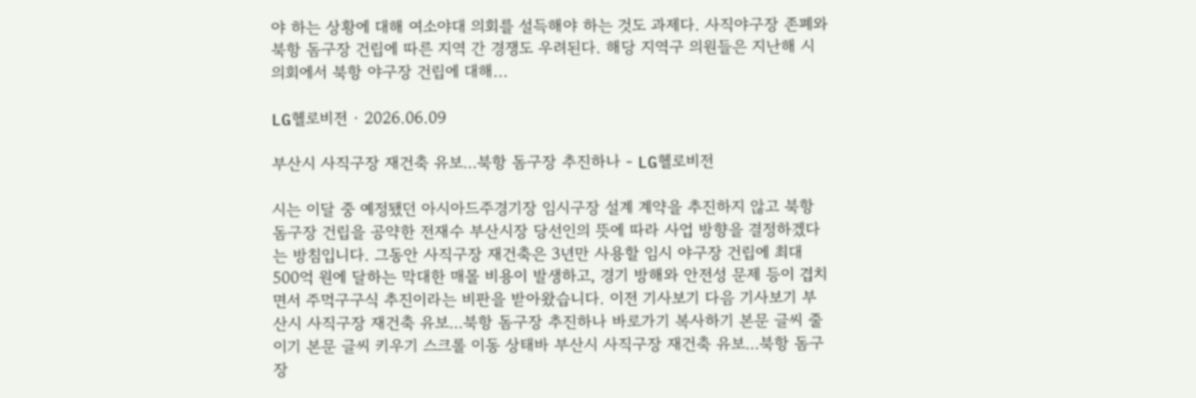야 하는 상황에 대해 여소야대 의회를 설득해야 하는 것도 과제다. 사직야구장 존폐와 북항 돔구장 건립에 따른 지역 간 경쟁도 우려된다. 해당 지역구 의원들은 지난해 시의회에서 북항 야구장 건립에 대해...

LG헬로비전 · 2026.06.09

부산시 사직구장 재건축 유보…북항 돔구장 추진하나 - LG헬로비전

시는 이달 중 예정됐던 아시아드주경기장 임시구장 설계 계약을 추진하지 않고 북항 돔구장 건립을 공약한 전재수 부산시장 당선인의 뜻에 따라 사업 방향을 결정하겠다는 방침입니다. 그동안 사직구장 재건축은 3년만 사용할 임시 야구장 건립에 최대 500억 원에 달하는 막대한 매몰 비용이 발생하고, 경기 방해와 안전성 문제 등이 겹치면서 주먹구구식 추진이라는 비판을 받아왔습니다. 이전 기사보기 다음 기사보기 부산시 사직구장 재건축 유보…북항 돔구장 추진하나 바로가기 복사하기 본문 글씨 줄이기 본문 글씨 키우기 스크롤 이동 상태바 부산시 사직구장 재건축 유보…북항 돔구장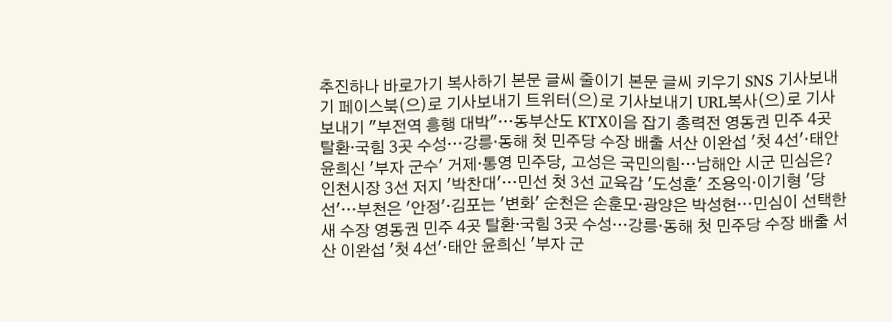추진하나 바로가기 복사하기 본문 글씨 줄이기 본문 글씨 키우기 SNS 기사보내기 페이스북(으)로 기사보내기 트위터(으)로 기사보내기 URL복사(으)로 기사보내기 "부전역 흥행 대박"…동부산도 KTX이음 잡기 총력전 영동권 민주 4곳 탈환·국힘 3곳 수성…강릉·동해 첫 민주당 수장 배출 서산 이완섭 '첫 4선'·태안 윤희신 '부자 군수' 거제·통영 민주당, 고성은 국민의힘…남해안 시군 민심은? 인천시장 3선 저지 '박찬대'…민선 첫 3선 교육감 '도성훈' 조용익·이기형 '당선'…부천은 '안정'·김포는 '변화' 순천은 손훈모·광양은 박성현…민심이 선택한 새 수장 영동권 민주 4곳 탈환·국힘 3곳 수성…강릉·동해 첫 민주당 수장 배출 서산 이완섭 '첫 4선'·태안 윤희신 '부자 군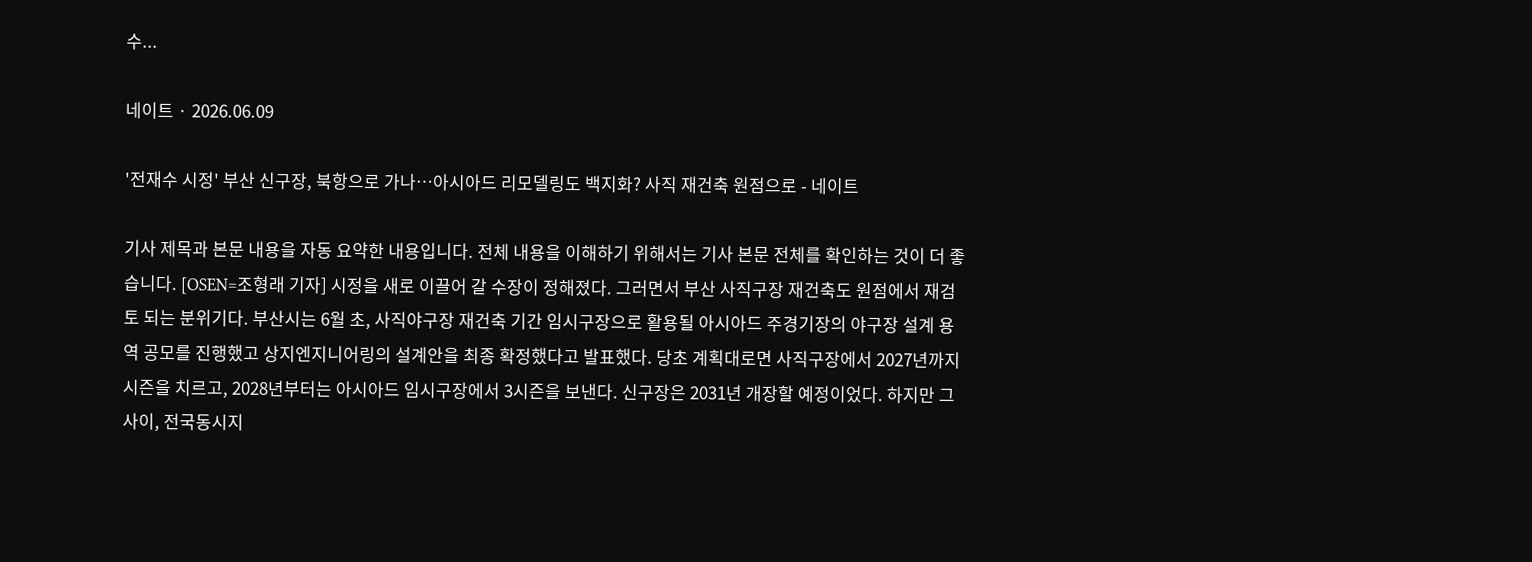수...

네이트 · 2026.06.09

'전재수 시정' 부산 신구장, 북항으로 가나…아시아드 리모델링도 백지화? 사직 재건축 원점으로 - 네이트

기사 제목과 본문 내용을 자동 요약한 내용입니다. 전체 내용을 이해하기 위해서는 기사 본문 전체를 확인하는 것이 더 좋습니다. [OSEN=조형래 기자] 시정을 새로 이끌어 갈 수장이 정해졌다. 그러면서 부산 사직구장 재건축도 원점에서 재검토 되는 분위기다. 부산시는 6월 초, 사직야구장 재건축 기간 임시구장으로 활용될 아시아드 주경기장의 야구장 설계 용역 공모를 진행했고 상지엔지니어링의 설계안을 최종 확정했다고 발표했다. 당초 계획대로면 사직구장에서 2027년까지 시즌을 치르고, 2028년부터는 아시아드 임시구장에서 3시즌을 보낸다. 신구장은 2031년 개장할 예정이었다. 하지만 그 사이, 전국동시지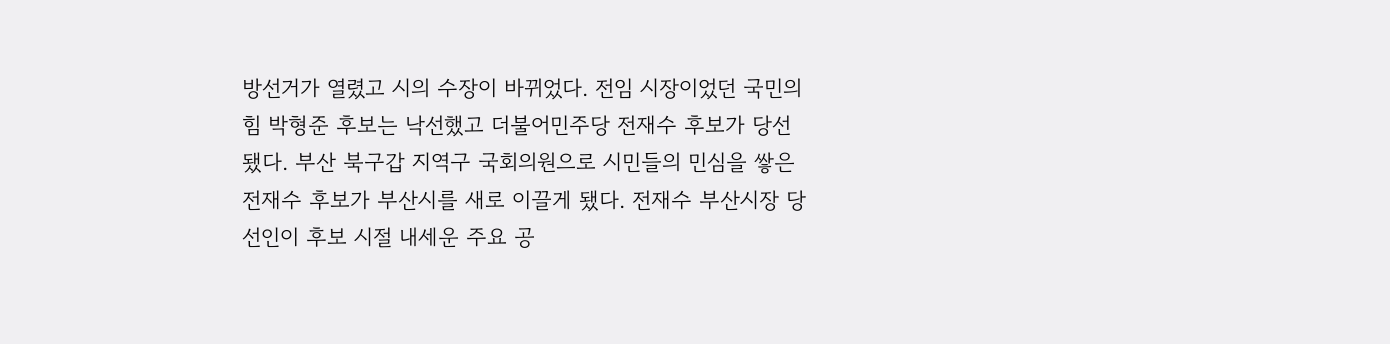방선거가 열렸고 시의 수장이 바뀌었다. 전임 시장이었던 국민의힘 박형준 후보는 낙선했고 더불어민주당 전재수 후보가 당선됐다. 부산 북구갑 지역구 국회의원으로 시민들의 민심을 쌓은 전재수 후보가 부산시를 새로 이끌게 됐다. 전재수 부산시장 당선인이 후보 시절 내세운 주요 공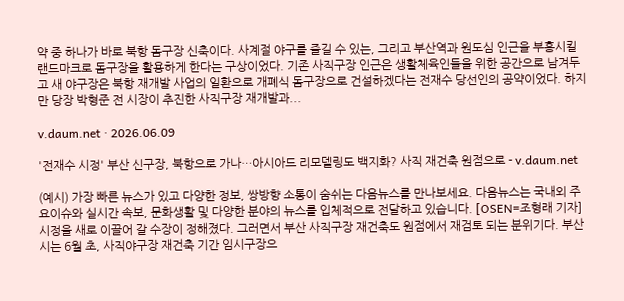약 중 하나가 바로 북항 돔구장 신축이다. 사계절 야구를 즐길 수 있는, 그리고 부산역과 원도심 인근을 부흥시킬 랜드마크로 돔구장을 활용하게 한다는 구상이었다. 기존 사직구장 인근은 생활체육인들을 위한 공간으로 남겨두고 새 야구장은 북항 재개발 사업의 일환으로 개폐식 돔구장으로 건설하겠다는 전재수 당선인의 공약이었다. 하지만 당장 박형준 전 시장이 추진한 사직구장 재개발과...

v.daum.net · 2026.06.09

'전재수 시정' 부산 신구장, 북항으로 가나…아시아드 리모델링도 백지화? 사직 재건축 원점으로 - v.daum.net

(예시) 가장 빠른 뉴스가 있고 다양한 정보, 쌍방향 소통이 숨쉬는 다음뉴스를 만나보세요. 다음뉴스는 국내외 주요이슈와 실시간 속보, 문화생활 및 다양한 분야의 뉴스를 입체적으로 전달하고 있습니다. [OSEN=조형래 기자] 시정을 새로 이끌어 갈 수장이 정해졌다. 그러면서 부산 사직구장 재건축도 원점에서 재검토 되는 분위기다. 부산시는 6월 초, 사직야구장 재건축 기간 임시구장으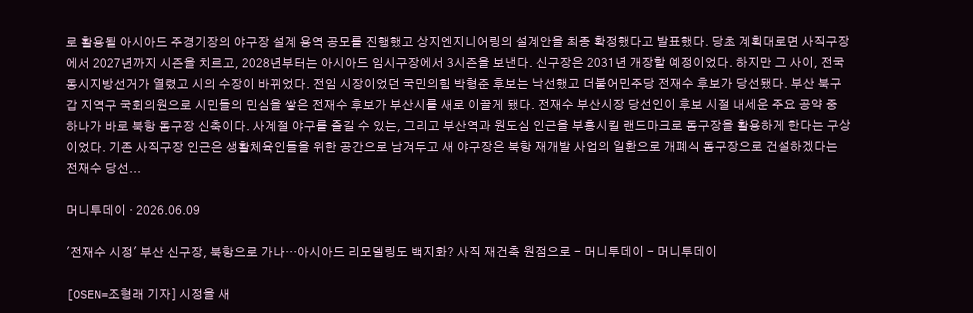로 활용될 아시아드 주경기장의 야구장 설계 용역 공모를 진행했고 상지엔지니어링의 설계안을 최종 확정했다고 발표했다. 당초 계획대로면 사직구장에서 2027년까지 시즌을 치르고, 2028년부터는 아시아드 임시구장에서 3시즌을 보낸다. 신구장은 2031년 개장할 예정이었다. 하지만 그 사이, 전국동시지방선거가 열렸고 시의 수장이 바뀌었다. 전임 시장이었던 국민의힘 박형준 후보는 낙선했고 더불어민주당 전재수 후보가 당선됐다. 부산 북구갑 지역구 국회의원으로 시민들의 민심을 쌓은 전재수 후보가 부산시를 새로 이끌게 됐다. 전재수 부산시장 당선인이 후보 시절 내세운 주요 공약 중 하나가 바로 북항 돔구장 신축이다. 사계절 야구를 즐길 수 있는, 그리고 부산역과 원도심 인근을 부흥시킬 랜드마크로 돔구장을 활용하게 한다는 구상이었다. 기존 사직구장 인근은 생활체육인들을 위한 공간으로 남겨두고 새 야구장은 북항 재개발 사업의 일환으로 개폐식 돔구장으로 건설하겠다는 전재수 당선...

머니투데이 · 2026.06.09

'전재수 시정' 부산 신구장, 북항으로 가나…아시아드 리모델링도 백지화? 사직 재건축 원점으로 - 머니투데이 - 머니투데이

[OSEN=조형래 기자] 시정을 새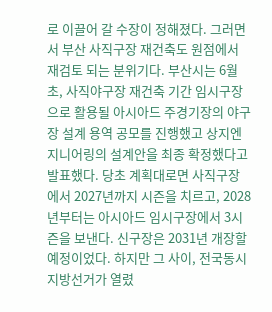로 이끌어 갈 수장이 정해졌다. 그러면서 부산 사직구장 재건축도 원점에서 재검토 되는 분위기다. 부산시는 6월 초, 사직야구장 재건축 기간 임시구장으로 활용될 아시아드 주경기장의 야구장 설계 용역 공모를 진행했고 상지엔지니어링의 설계안을 최종 확정했다고 발표했다. 당초 계획대로면 사직구장에서 2027년까지 시즌을 치르고, 2028년부터는 아시아드 임시구장에서 3시즌을 보낸다. 신구장은 2031년 개장할 예정이었다. 하지만 그 사이, 전국동시지방선거가 열렸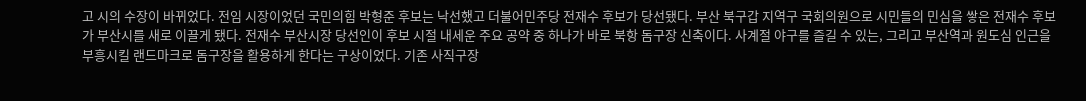고 시의 수장이 바뀌었다. 전임 시장이었던 국민의힘 박형준 후보는 낙선했고 더불어민주당 전재수 후보가 당선됐다. 부산 북구갑 지역구 국회의원으로 시민들의 민심을 쌓은 전재수 후보가 부산시를 새로 이끌게 됐다. 전재수 부산시장 당선인이 후보 시절 내세운 주요 공약 중 하나가 바로 북항 돔구장 신축이다. 사계절 야구를 즐길 수 있는, 그리고 부산역과 원도심 인근을 부흥시킬 랜드마크로 돔구장을 활용하게 한다는 구상이었다. 기존 사직구장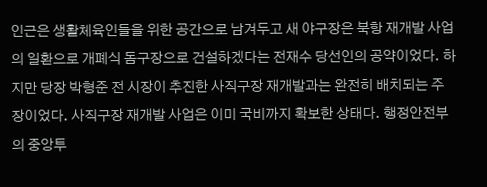인근은 생활체육인들을 위한 공간으로 남겨두고 새 야구장은 북항 재개발 사업의 일환으로 개폐식 돔구장으로 건설하겠다는 전재수 당선인의 공약이었다. 하지만 당장 박형준 전 시장이 추진한 사직구장 재개발과는 완전히 배치되는 주장이었다. 사직구장 재개발 사업은 이미 국비까지 확보한 상태다. 행정안전부의 중앙투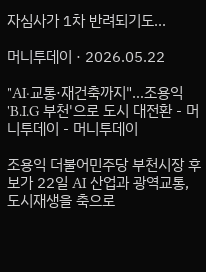자심사가 1차 반려되기도...

머니투데이 · 2026.05.22

"AI·교통·재건축까지"…조용익 'B.I.G 부천'으로 도시 대전환 - 머니투데이 - 머니투데이

조용익 더불어민주당 부천시장 후보가 22일 AI 산업과 광역교통, 도시재생을 축으로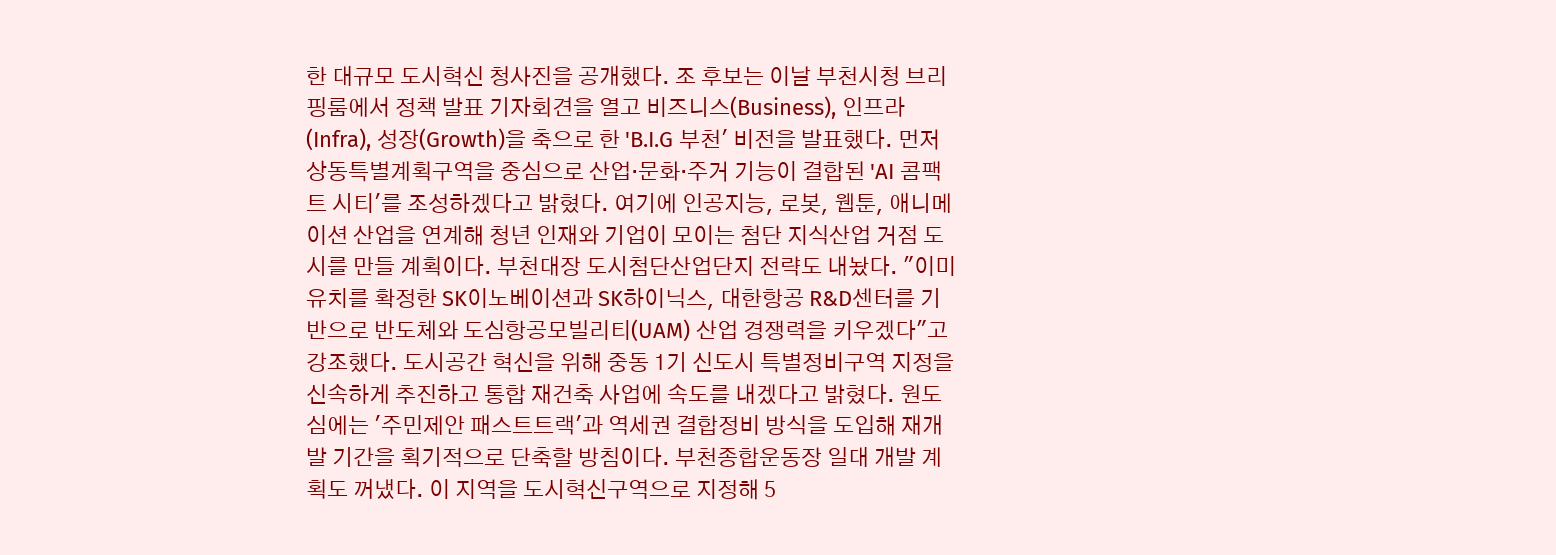한 대규모 도시혁신 청사진을 공개했다. 조 후보는 이날 부천시청 브리핑룸에서 정책 발표 기자회견을 열고 비즈니스(Business), 인프라(Infra), 성장(Growth)을 축으로 한 'B.I.G 부천' 비전을 발표했다. 먼저 상동특별계획구역을 중심으로 산업·문화·주거 기능이 결합된 'AI 콤팩트 시티'를 조성하겠다고 밝혔다. 여기에 인공지능, 로봇, 웹툰, 애니메이션 산업을 연계해 청년 인재와 기업이 모이는 첨단 지식산업 거점 도시를 만들 계획이다. 부천대장 도시첨단산업단지 전략도 내놨다. "이미 유치를 확정한 SK이노베이션과 SK하이닉스, 대한항공 R&D센터를 기반으로 반도체와 도심항공모빌리티(UAM) 산업 경쟁력을 키우겠다"고 강조했다. 도시공간 혁신을 위해 중동 1기 신도시 특별정비구역 지정을 신속하게 추진하고 통합 재건축 사업에 속도를 내겠다고 밝혔다. 원도심에는 '주민제안 패스트트랙'과 역세권 결합정비 방식을 도입해 재개발 기간을 획기적으로 단축할 방침이다. 부천종합운동장 일대 개발 계획도 꺼냈다. 이 지역을 도시혁신구역으로 지정해 5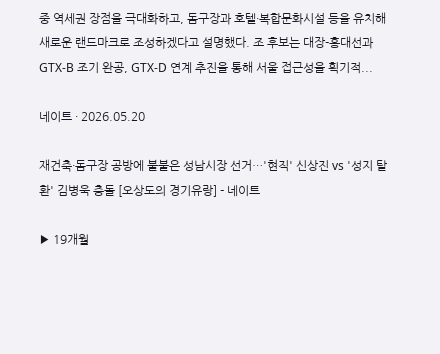중 역세권 장점을 극대화하고, 돔구장과 호텔·복합문화시설 등을 유치해 새로운 랜드마크로 조성하겠다고 설명했다. 조 후보는 대장-홍대선과 GTX-B 조기 완공, GTX-D 연계 추진을 통해 서울 접근성을 획기적...

네이트 · 2026.05.20

재건축·돔구장 공방에 불붙은 성남시장 선거…'현직' 신상진 vs '성지 탈환' 김병욱 충돌 [오상도의 경기유랑] - 네이트

▶ 19개월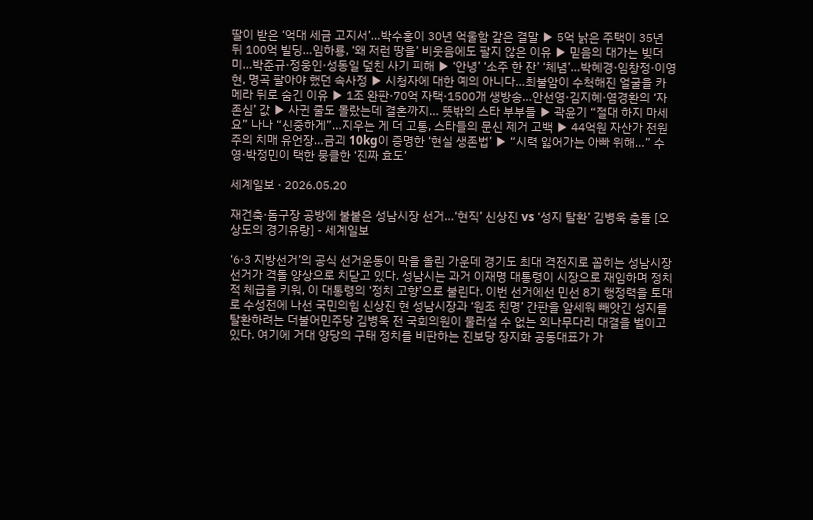딸이 받은 ‘억대 세금 고지서’…박수홍이 30년 억울함 갚은 결말 ▶ 5억 낡은 주택이 35년 뒤 100억 빌딩…임하룡, ‘왜 저런 땅을’ 비웃음에도 팔지 않은 이유 ▶ 믿음의 대가는 빚더미…박준규·정웅인·성동일 덮친 사기 피해 ▶ ‘안녕’ ‘소주 한 잔’ ‘체념’…박혜경·임창정·이영현, 명곡 팔아야 했던 속사정 ▶ 시청자에 대한 예의 아니다…최불암이 수척해진 얼굴을 카메라 뒤로 숨긴 이유 ▶ 1조 완판·70억 자택·1500개 생방송…안선영·김지혜·염경환의 ‘자존심’ 값 ▶ 사귄 줄도 몰랐는데 결혼까지… 뜻밖의 스타 부부들 ▶ 곽윤기 “절대 하지 마세요” 나나 “신중하게”…지우는 게 더 고통, 스타들의 문신 제거 고백 ▶ 44억원 자산가 전원주의 치매 유언장…금괴 10kg이 증명한 ‘현실 생존법’ ▶ “시력 잃어가는 아빠 위해…” 수영·박정민이 택한 뭉클한 ‘진짜 효도’

세계일보 · 2026.05.20

재건축·돔구장 공방에 불붙은 성남시장 선거…‘현직’ 신상진 vs ‘성지 탈환’ 김병욱 충돌 [오상도의 경기유랑] - 세계일보

‘6·3 지방선거’의 공식 선거운동이 막을 올린 가운데 경기도 최대 격전지로 꼽히는 성남시장 선거가 격돌 양상으로 치닫고 있다. 성남시는 과거 이재명 대통령이 시장으로 재임하며 정치적 체급을 키워, 이 대통령의 ‘정치 고향’으로 불린다. 이번 선거에선 민선 8기 행정력을 토대로 수성전에 나선 국민의힘 신상진 현 성남시장과 ‘원조 친명’ 간판을 앞세워 빼앗긴 성지를 탈환하려는 더불어민주당 김병욱 전 국회의원이 물러설 수 없는 외나무다리 대결을 벌이고 있다. 여기에 거대 양당의 구태 정치를 비판하는 진보당 장지화 공동대표가 가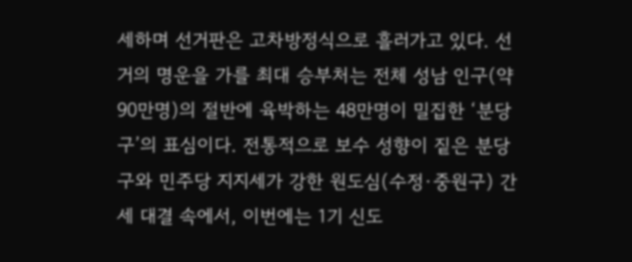세하며 선거판은 고차방정식으로 흘러가고 있다. 선거의 명운을 가를 최대 승부처는 전체 성남 인구(약 90만명)의 절반에 육박하는 48만명이 밀집한 ‘분당구’의 표심이다. 전통적으로 보수 성향이 짙은 분당구와 민주당 지지세가 강한 원도심(수정·중원구) 간 세 대결 속에서, 이번에는 1기 신도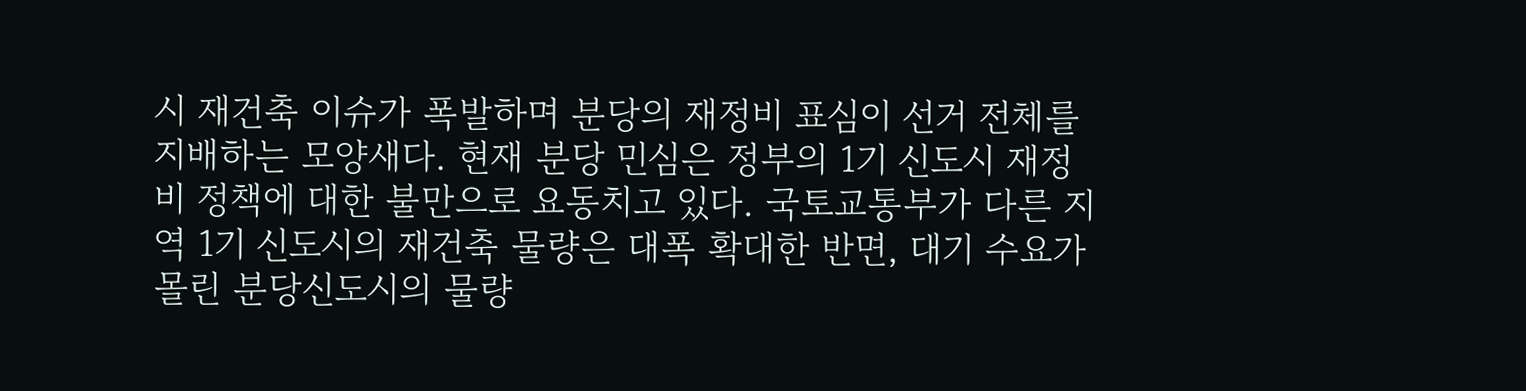시 재건축 이슈가 폭발하며 분당의 재정비 표심이 선거 전체를 지배하는 모양새다. 현재 분당 민심은 정부의 1기 신도시 재정비 정책에 대한 불만으로 요동치고 있다. 국토교통부가 다른 지역 1기 신도시의 재건축 물량은 대폭 확대한 반면, 대기 수요가 몰린 분당신도시의 물량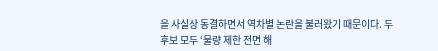을 사실상 동결하면서 역차별 논란을 불러왔기 때문이다. 두 후보 모두 ‘물량 제한 전면 해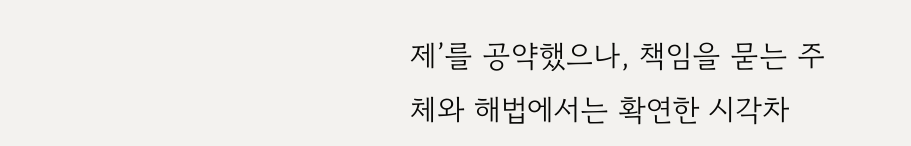제’를 공약했으나, 책임을 묻는 주체와 해법에서는 확연한 시각차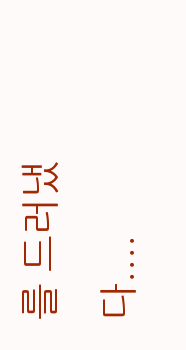를 드러냈다....